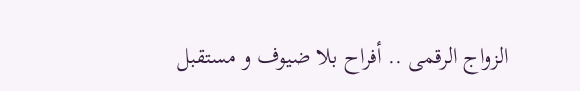الزواج الرقمى .. أفراح بلا ضيوف و مستقبل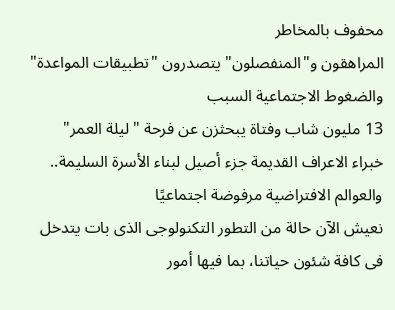محفوف بالمخاطر
المراهقون و"المنفصلون" يتصدرون "تطبيقات المواعدة" والضغوط الاجتماعية السبب
13 مليون شاب وفتاة يبحثزن عن فرحة "ليلة العمر"
خبراء الاعراف القديمة جزء أصيل لبناء الأسرة السليمة.. والعوالم الافتراضية مرفوضة اجتماعيًا
نعيش الآن حالة من التطور التكنولوجى الذى بات يتدخل فى كافة شئون حياتنا، بما فيها أمور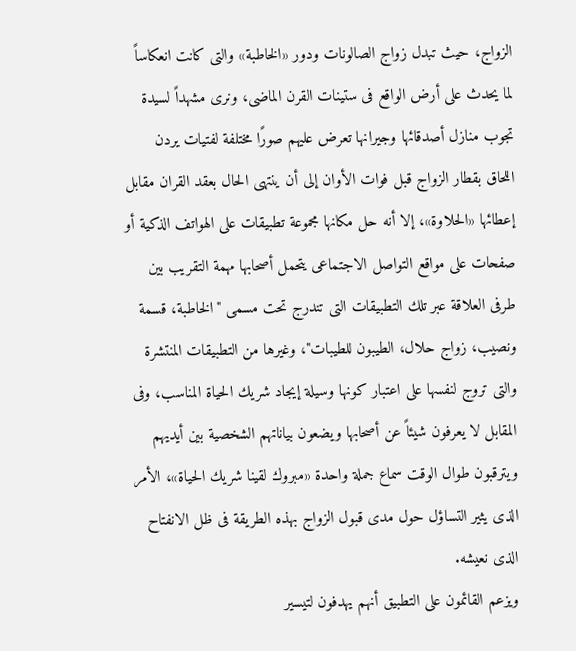الزواج، حيث تبدل زواج الصالونات ودور «الخاطبة» والتى كانت انعكاساً لما يحدث على أرض الواقع فى ستينات القرن الماضى، ونرى مشهداً لسيدة تجوب منازل أصدقائها وجيرانها تعرض عليهم صورًا مختلفة لفتيات يردن اللحاق بقطار الزواج قبل فوات الأوان إلى أن ينتهى الحال بعقد القران مقابل إعطائها «الحلاوة»، إلا أنه حل مكانها مجموعة تطبيقات على الهواتف الذكية أو صفحات على مواقع التواصل الاجتماعى يتحمل أصحابها مهمة التقريب بين طرفى العلاقة عبر تلك التطبيقات التى تندرج تحت مسمى "الخاطبة، قسمة ونصيب، زواج حلال، الطيبون للطيبات"، وغيرها من التطبيقات المنتشرة والتى تروج لنفسها على اعتبار كونها وسيلة إيجاد شريك الحياة المناسب، وفى المقابل لا يعرفون شيئاً عن أصحابها ويضعون بياناتهم الشخصية بين أيديهم ويترقبون طوال الوقت سماع جملة واحدة «مبروك لقينا شريك الحياة»، الأمر الذى يثير التساؤل حول مدى قبول الزواج بهذه الطريقة فى ظل الانفتاح الذى نعيشه.
ويزعم القائمون على التطبيق أنهم يهدفون لتيسير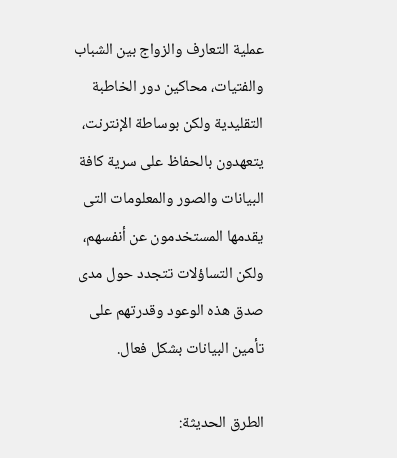عملية التعارف والزواج بين الشباب والفتيات، محاكين دور الخاطبة التقليدية ولكن بوساطة الإنترنت، يتعهدون بالحفاظ على سرية كافة البيانات والصور والمعلومات التى يقدمها المستخدمون عن أنفسهم، ولكن التساؤلات تتجدد حول مدى صدق هذه الوعود وقدرتهم على تأمين البيانات بشكل فعال.

الطرق الحديثة: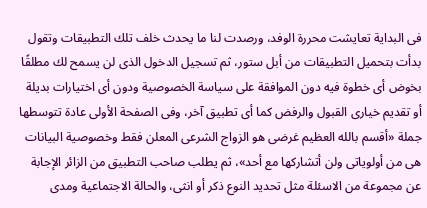فى البداية تعايشت محررة الوفد، ورصدت لنا ما يحدث خلف تلك التطبيقات وتقول بدأت بتحميل التطبيقات من أبل ستور، ثم تسجيل الدخول الذى لن يسمح لك مطلقًا بخوض أى خطوة فيه دون الموافقة على سياسة الخصوصية ودون أى اختيارات بديلة أو تقديم خيارى القبول والرفض كما أى تطبيق آخر، وفى الصفحة الأولى عادة تتوسطها جملة «أقسم بالله العظيم غرضى هو الزواج الشرعى المعلن فقط وخصوصية البيانات هى من أولوياتى ولن أتشاركها مع أحد»، ثم يطلب صاحب التطبيق من الزائر الإجابة عن مجموعة من الاسئلة مثل تحديد النوع ذكر أو انثى، والحالة الاجتماعية ومدى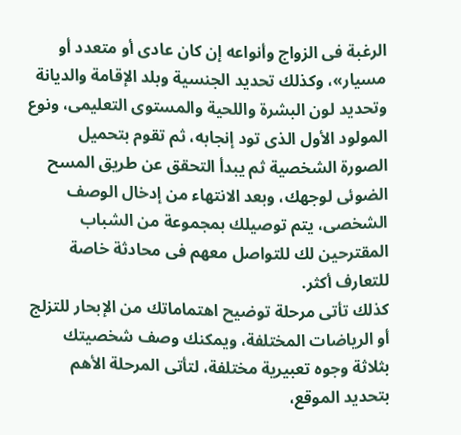الرغبة فى الزواج وأنواعه إن كان عادى أو متعدد أو مسيار»، وكذلك تحديد الجنسية وبلد الإقامة والديانة وتحديد لون البشرة واللحية والمستوى التعليمى، ونوع المولود الأول الذى تود إنجابه، ثم تقوم بتحميل الصورة الشخصية ثم يبدأ التحقق عن طريق المسح الضوئى لوجهك، وبعد الانتهاء من إدخال الوصف الشخصى، يتم توصيلك بمجموعة من الشباب المقترحين لك للتواصل معهم فى محادثة خاصة للتعارف أكثر.
كذلك تأتى مرحلة توضيح اهتماماتك من الإبحار للتزلج أو الرياضات المختلفة، ويمكنك وصف شخصيتك بثلاثة وجوه تعبيرية مختلفة، لتأتى المرحلة الأهم بتحديد الموقع،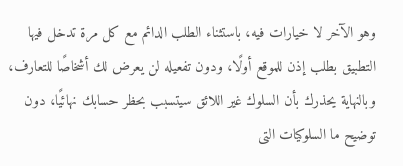وهو الآخر لا خيارات فيه، باستثناء الطلب الدائم مع كل مرة تدخل فيها التطبيق بطلب إذن للموقع أولًا، ودون تفعيله لن يعرض لك أشخاصًا للتعارف، وبالنهاية يحذرك بأن السلوك غير اللائق سيتسبب بحظر حسابك نهائيًا، دون توضيح ما السلوكيات التى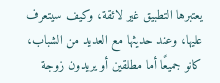يعتبرها التطبيق غير لائقة، وكيف سيتعرف عليها، وعند حديثها مع العديد من الشباب، كانو جميعًا أما مطلقين أو يريدون زوجة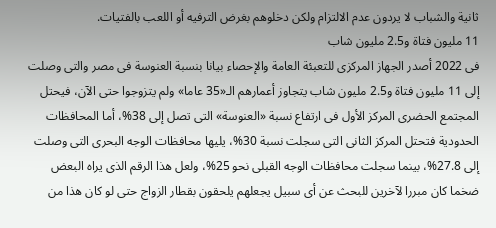ثانية والشباب لا يردون عدم الالتزام ولكن دخلوهم بغرض الترفيه أو اللعب بالفتيات.
11 مليون فتاة و2.5 مليون شاب
فى 2022 أصدر الجهاز المركزى للتعبئة العامة والإحصاء بيانا بنسبة العنوسة فى مصر والتى وصلت إلى 11 مليون فتاة و2.5 مليون شاب يتجاوز أعمارهم الـ«35 عاما» ولم يتزوجوا حتى الآن، فيحتل المجتمع الحضرى المركز الأول فى ارتفاع نسبة «العنوسة» التى تصل إلى 38%، أما المحافظات الحدودية فتحتل المركز الثانى التى سجلت نسبة 30%، يليها محافظات الوجه البحرى التى وصلت إلى 27.8%، بينما سجلت محافظات الوجه القبلى نحو 25%، ولعل هذا الرقم الذى يراه البعض ضخما كان مبررا لآخرين للبحث عن أى سبيل يجعلهم يلحقون بقطار الزواج حتى لو كان هذا من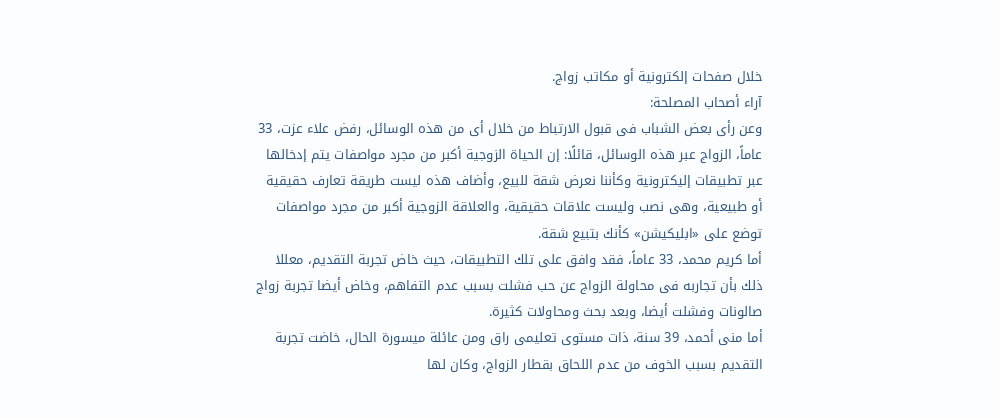خلال صفحات إلكترونية أو مكاتب زواج.
آراء أصحاب المصلحة:
وعن رأى بعض الشباب فى قبول الارتباط من خلال أى من هذه الوسائل، رفض علاء عزت، 33 عاماً، الزواج عبر هذه الوسائل، قائلًا: إن الحياة الزوجية أكبر من مجرد مواصفات يتم إدخالها عبر تطبيقات إليكترونية وكأننا نعرض شقة للبيع، وأضاف هذه ليست طريقة تعارف حقيقية أو طبيعية، وهى نصب وليست علاقات حقيقية، والعلاقة الزوجية أكبر من مجرد مواصفات توضع على «ابليكيشن» كأنك بتبيع شقة.
أما كريم محمد، 33 عاماً، فقد وافق على تلك التطبيقات، حيث خاض تجربة التقديم، معللا ذلك بأن تجاربه فى محاولة الزواج عن حب فشلت بسبب عدم التفاهم، وخاض أيضا تجربة زواج صالونات وفشلت أيضا، وبعد بحث ومحاولات كثيرة.
أما منى أحمد، 39 سنة، ذات مستوى تعليمى راق ومن عائلة ميسورة الحال، خاضت تجربة التقديم بسبب الخوف من عدم اللحاق بقطار الزواج، وكان لها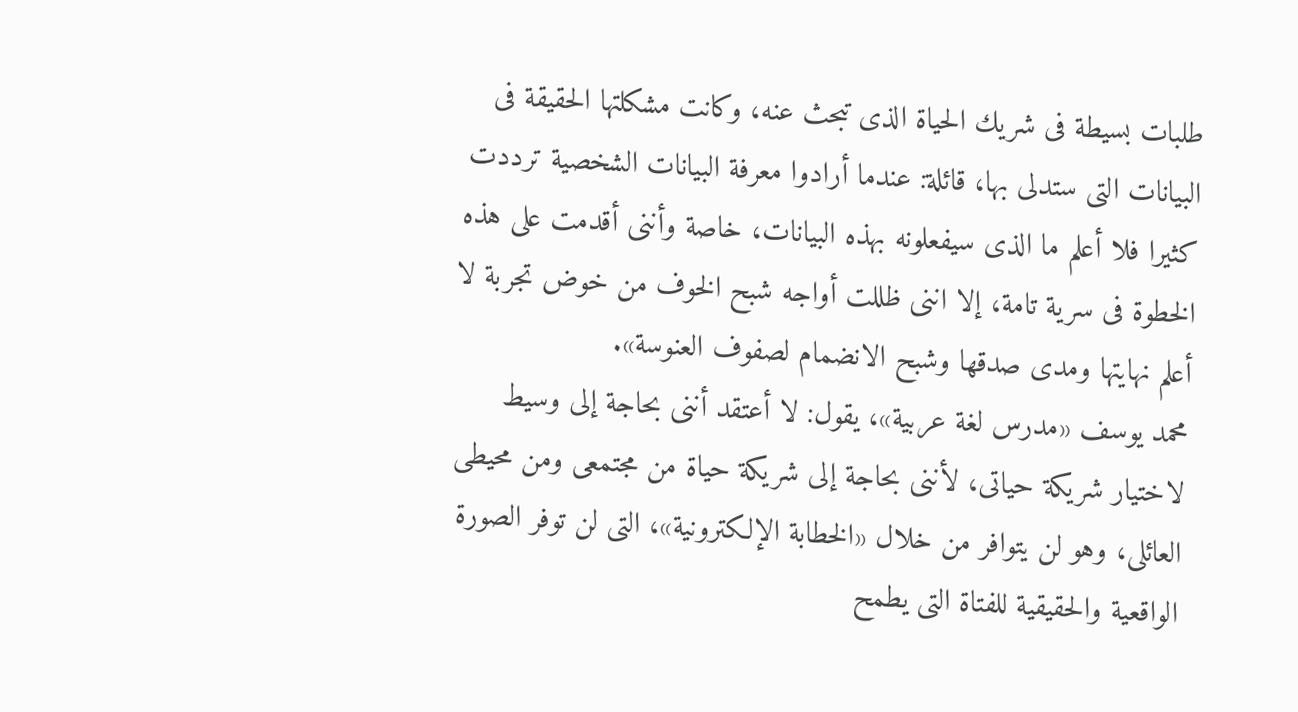طلبات بسيطة فى شريك الحياة الذى تبحث عنه، وكانت مشكلتها الحقيقة فى البيانات التى ستدلى بها، قائلة: عندما أرادوا معرفة البيانات الشخصية ترددت كثيرا فلا أعلم ما الذى سيفعلونه بهذه البيانات، خاصة وأننى أقدمت على هذه الخطوة فى سرية تامة، إلا اننى ظللت أواجه شبح الخوف من خوض تجربة لا أعلم نهايتها ومدى صدقها وشبح الانضمام لصفوف العنوسة».
محمد يوسف «مدرس لغة عربية»، يقول: لا أعتقد أننى بحاجة إلى وسيط لاختيار شريكة حياتى، لأننى بحاجة إلى شريكة حياة من مجتمعى ومن محيطى العائلى، وهو لن يتوافر من خلال «الخطابة الإلكترونية»، التى لن توفر الصورة الواقعية والحقيقية للفتاة التى يطمح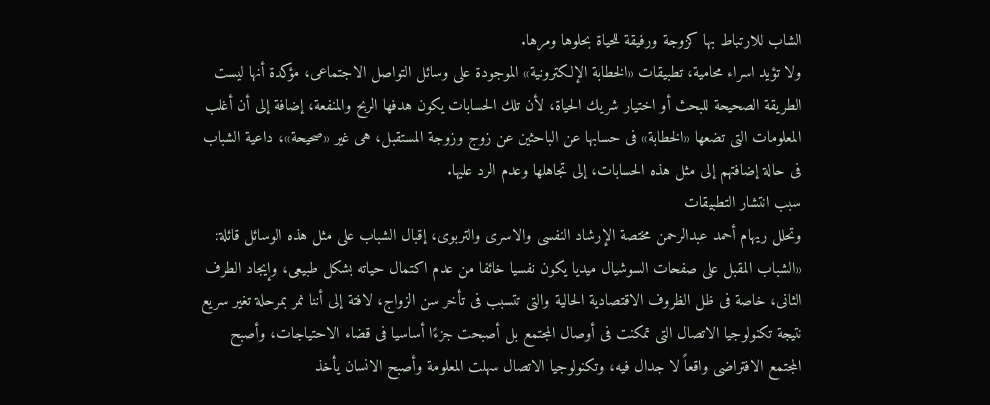الشاب للارتباط بها كزوجة ورفيقة للحياة بحلوها ومرها.
ولا تؤيد اسراء محامية، تطبيقات «الخطابة الإلكترونية» الموجودة على وسائل التواصل الاجتماعى، مؤكدة أنها ليست الطريقة الصحيحة للبحث أو اختيار شريك الحياة، لأن تلك الحسابات يكون هدفها الربح والمنفعة، إضافة إلى أن أغلب المعلومات التى تضعها «الخطابة» فى حسابها عن الباحثين عن زوج وزوجة المستقبل، هى غير «صحيحة»، داعية الشباب فى حالة إضافتهم إلى مثل هذه الحسابات، إلى تجاهلها وعدم الرد عليها.
سبب انتشار التطبيقات
وتحلل ريهام أحمد عبدالرحمن مختصة الإرشاد النفسى والاسرى والتربوى، إقبال الشباب على مثل هذه الوسائل قائلة: «الشباب المقبل على صفحات السوشيال ميديا يكون نفسيا خائفا من عدم اكتمال حياته بشكل طبيعى، وإيجاد الطرف الثانى، خاصة فى ظل الظروف الاقتصادية الحالية والتى تتسبب فى تأخر سن الزواج، لافتة إلى أننا نمر بمرحلة تغير سريع نتيجة تكنولوجيا الاتصال التى تمكنت فى أوصال المجتمع بل أصبحت جزءًا أساسيا فى قضاء الاحتياجات، وأصبح المجتمع الافتراضى واقعاً لا جدال فيه، وتكنولوجيا الاتصال سهلت المعلومة وأصبح الانسان يأخذ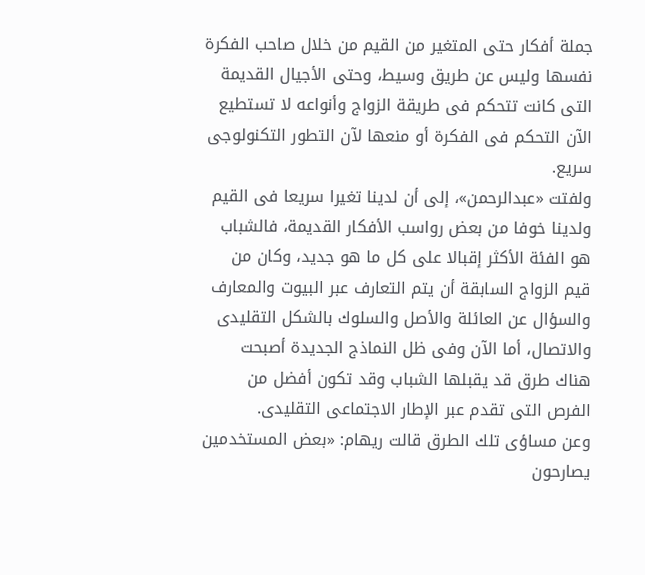جملة أفكار حتى المتغير من القيم من خلال صاحب الفكرة نفسها وليس عن طريق وسيط، وحتى الأجيال القديمة التى كانت تتحكم فى طريقة الزواج وأنواعه لا تستطيع الآن التحكم فى الفكرة أو منعها لآن التطور التكنولوجى سريع.
ولفتت «عبدالرحمن»، إلى أن لدينا تغيرا سريعا فى القيم ولدينا خوفا من بعض رواسب الأفكار القديمة، فالشباب هو الفئة الأكثر إقبالا على كل ما هو جديد، وكان من قيم الزواج السابقة أن يتم التعارف عبر البيوت والمعارف والسؤال عن العائلة والأصل والسلوك بالشكل التقليدى والاتصال، أما الآن وفى ظل النماذج الجديدة أصبحت هناك طرق قد يقبلها الشباب وقد تكون أفضل من الفرص التى تقدم عبر الإطار الاجتماعى التقليدى.
وعن مساؤى تلك الطرق قالت ريهام: «بعض المستخدمين يصارحون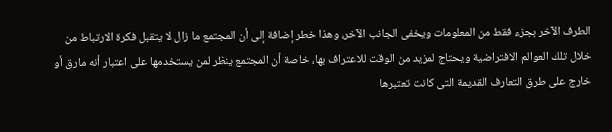الطرف الآخر بجزء فقط من المعلومات ويخفى الجانب الآخر، وهذا خطر إضافة إلى أن المجتمع ما زال لا يتقبل فكرة الارتباط من خلال تلك العوالم الافتراضية ويحتاج لمزيد من الوقت للاعتراف بها، خاصة أن المجتمع ينظر لمن يستخدمها على اعتبار أنه مارق أو خارج على طرق التعارف القديمة التى كانت تعتبرها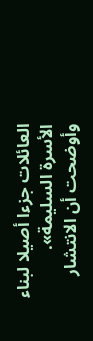العائلات جزءا أصيلا لبناء الأسرة السليمة».
وأوضحت أن الانتشار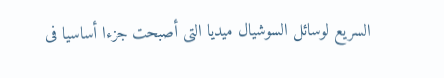السريع لوسائل السوشيال ميديا التى أصبحت جزءا أساسيا فى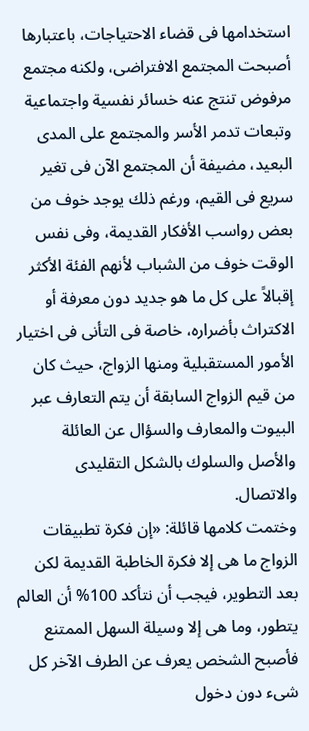استخدامها فى قضاء الاحتياجات، باعتبارها أصبحت المجتمع الافتراضى، ولكنه مجتمع مرفوض تنتج عنه خسائر نفسية واجتماعية وتبعات تدمر الأسر والمجتمع على المدى البعيد، مضيفة أن المجتمع الآن فى تغير سريع فى القيم، ورغم ذلك يوجد خوف من بعض رواسب الأفكار القديمة، وفى نفس الوقت خوف من الشباب لأنهم الفئة الأكثر إقبالاً على كل ما هو جديد دون معرفة أو الاكتراث بأضراره، خاصة فى التأنى فى اختيار الأمور المستقبلية ومنها الزواج، حيث كان من قيم الزواج السابقة أن يتم التعارف عبر البيوت والمعارف والسؤال عن العائلة والأصل والسلوك بالشكل التقليدى والاتصال.
وختمت كلامها قائلة: «إن فكرة تطبيقات الزواج ما هى إلا فكرة الخاطبة القديمة لكن بعد التطوير، فيجب أن نتأكد 100% أن العالم يتطور، وما هى إلا وسيلة السهل الممتنع فأصبح الشخص يعرف عن الطرف الآخر كل شىء دون دخول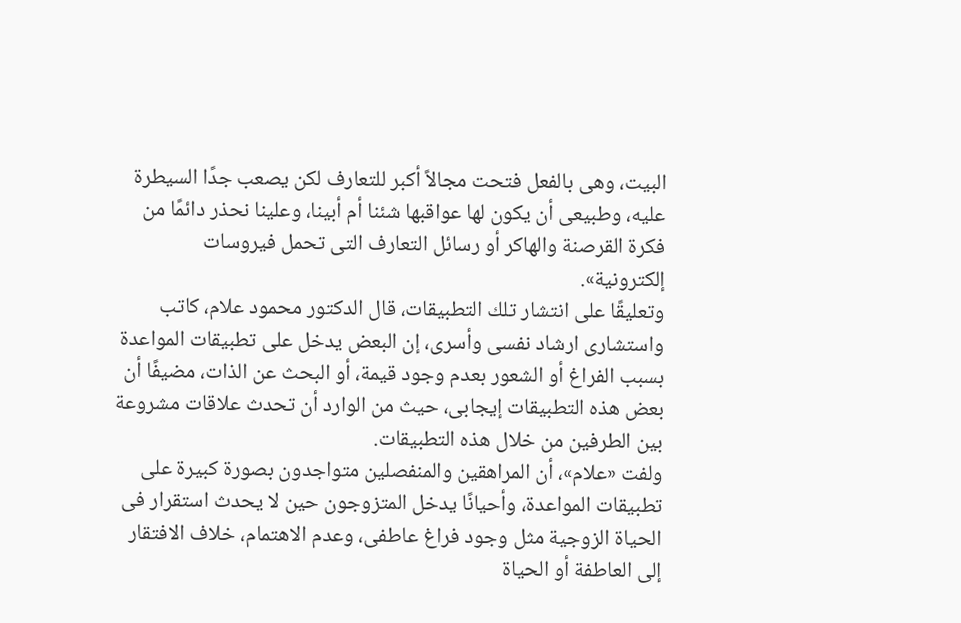البيت، وهى بالفعل فتحت مجالاً أكبر للتعارف لكن يصعب جدًا السيطرة عليه، وطبيعى أن يكون لها عواقبها شئنا أم أبينا، وعلينا نحذر دائمًا من فكرة القرصنة والهاكر أو رسائل التعارف التى تحمل فيروسات إلكترونية».
وتعليقًا على انتشار تلك التطبيقات، قال الدكتور محمود علام، كاتب واستشارى ارشاد نفسى وأسرى، إن البعض يدخل على تطبيقات المواعدة بسبب الفراغ أو الشعور بعدم وجود قيمة، أو البحث عن الذات، مضيفًا أن بعض هذه التطبيقات إيجابى، حيث من الوارد أن تحدث علاقات مشروعة بين الطرفين من خلال هذه التطبيقات.
ولفت «علام»، أن المراهقين والمنفصلين متواجدون بصورة كبيرة على تطبيقات المواعدة، وأحيانًا يدخل المتزوجون حين لا يحدث استقرار فى الحياة الزوجية مثل وجود فراغ عاطفى، وعدم الاهتمام، خلاف الافتقار إلى العاطفة أو الحياة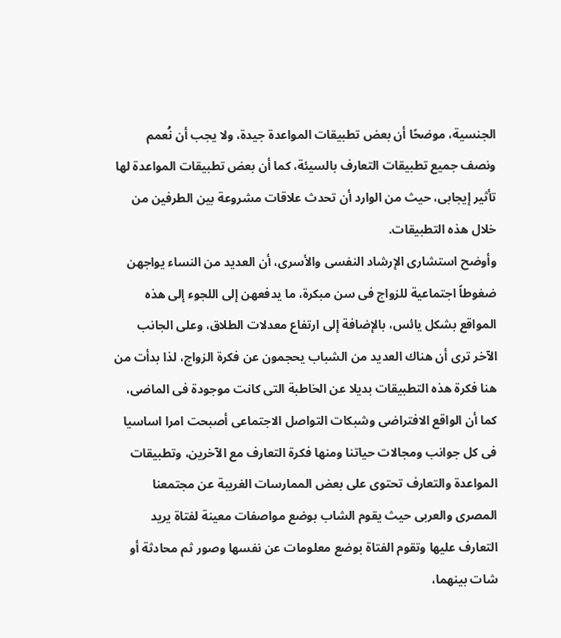الجنسية، موضحًا أن بعض تطبيقات المواعدة جيدة، ولا يجب أن نُعمم ونصف جميع تطبيقات التعارف بالسيئة، كما أن بعض تطبيقات المواعدة لها تأثير إيجابى، حيث من الوارد أن تحدث علاقات مشروعة بين الطرفين من خلال هذه التطبيقات.
وأوضح استشارى الإرشاد النفسى والأسرى، أن العديد من النساء يواجهن ضغوطاً اجتماعية للزواج فى سن مبكرة، ما يدفعهن إلى اللجوء إلى هذه المواقع بشكل يائس، بالإضافة إلى ارتفاع معدلات الطلاق، وعلى الجانب الآخر ترى أن هناك العديد من الشباب يحجمون عن فكرة الزواج، لذا بدأت من هنا فكرة هذه التطبيقات بديلا عن الخاطبة التى كانت موجودة فى الماضى، كما أن الواقع الافتراضى وشبكات التواصل الاجتماعى أصبحت امرا اساسيا فى كل جوانب ومجالات حياتنا ومنها فكرة التعارف مع الآخرين، وتطبيقات المواعدة والتعارف تحتوى على بعض الممارسات الغريبة عن مجتمعنا المصرى والعربى حيث يقوم الشاب بوضع مواصفات معينة لفتاة يريد التعارف عليها وتقوم الفتاة بوضع معلومات عن نفسها وصور ثم محادثة أو شات بينهما،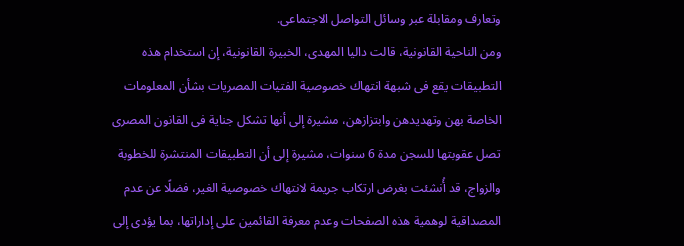وتعارف ومقابلة عبر وسائل التواصل الاجتماعى.
ومن الناحية القانونية، قالت داليا المهدى، الخبيرة القانونية، إن استخدام هذه التطبيقات يقع فى شبهة انتهاك خصوصية الفتيات المصريات بشأن المعلومات الخاصة بهن وتهديدهن وابتزازهن، مشيرة إلى أنها تشكل جناية فى القانون المصرى تصل عقوبتها للسجن مدة 6 سنوات، مشيرة إلى أن التطبيقات المنتشرة للخطوبة والزواج، قد أُنشئت بغرض ارتكاب جريمة لانتهاك خصوصية الغير، فضلًا عن عدم المصداقية لوهمية هذه الصفحات وعدم معرفة القائمين على إداراتها، بما يؤدى إلى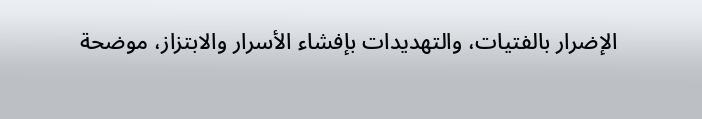الإضرار بالفتيات، والتهديدات بإفشاء الأسرار والابتزاز، موضحة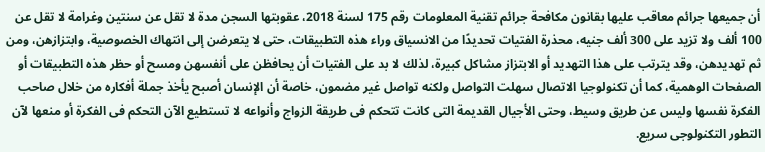أن جميعها جرائم معاقب عليها بقانون مكافحة جرائم تقنية المعلومات رقم 175 لسنة 2018، عقوبتها السجن مدة لا تقل عن سنتين وغرامة لا تقل عن 100 ألف ولا تزيد على 300 ألف جنيه، محذرة الفتيات تحديدًا من الانسياق وراء هذه التطبيقات، حتى لا يتعرضن إلى انتهاك الخصوصية، وابتزازهن، ومن ثم تهديدهن، وقد يترتب على هذا التهديد أو الابتزاز مشاكل كبيرة، لذلك لا بد على الفتيات أن يحافظن على أنفسهن ومسح أو حظر هذه التطبيقات أو الصفحات الوهمية، كما أن تكنولوجيا الاتصال سهلت التواصل ولكنه تواصل غير مضمون، خاصة أن الإنسان أصبح يأخذ جملة أفكاره من خلال صاحب الفكرة نفسها وليس عن طريق وسيط، وحتى الأجيال القديمة التى كانت تتحكم فى طريقة الزواج وأنواعه لا تستطيع الآن التحكم فى الفكرة أو منعها لآن التطور التكنولوجى سريع.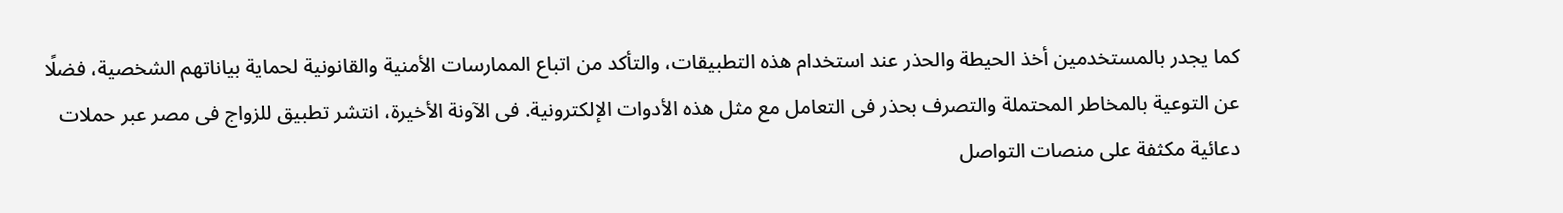كما يجدر بالمستخدمين أخذ الحيطة والحذر عند استخدام هذه التطبيقات، والتأكد من اتباع الممارسات الأمنية والقانونية لحماية بياناتهم الشخصية، فضلًا عن التوعية بالمخاطر المحتملة والتصرف بحذر فى التعامل مع مثل هذه الأدوات الإلكترونية. فى الآونة الأخيرة، انتشر تطبيق للزواج فى مصر عبر حملات دعائية مكثفة على منصات التواصل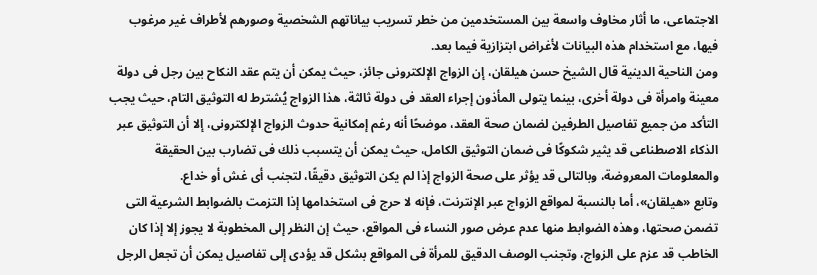الاجتماعى، ما أثار مخاوف واسعة بين المستخدمين من خطر تسريب بياناتهم الشخصية وصورهم لأطراف غير مرغوب فيها، مع استخدام هذه البيانات لأغراض ابتزازية فيما بعد.
ومن الناحية الدينية قال الشيخ حسن هيلقان، إن الزواج الإلكترونى جائز، حيث يمكن أن يتم عقد النكاح بين رجل فى دولة معينة وامرأة فى دولة أخرى، بينما يتولى المأذون إجراء العقد فى دولة ثالثة، هذا الزواج يُشترط له التوثيق التام، حيث يجب التأكد من جميع تفاصيل الطرفين لضمان صحة العقد، موضحًا أنه رغم إمكانية حدوث الزواج الإلكترونى، إلا أن التوثيق عبر الذكاء الاصطناعى قد يثير شكوكًا فى ضمان التوثيق الكامل، حيث يمكن أن يتسبب ذلك فى تضارب بين الحقيقة والمعلومات المعروضة، وبالتالى قد يؤثر على صحة الزواج إذا لم يكن التوثيق دقيقًا، لتجنب أى غش أو خداع.
وتابع «هيلقان»، أما بالنسبة لمواقع الزواج عبر الإنترنت، فإنه لا حرج فى استخدامها إذا التزمت بالضوابط الشرعية التى تضمن صحتها، وهذه الضوابط منها عدم عرض صور النساء فى المواقع، حيث إن النظر إلى المخطوبة لا يجوز إلا إذا كان الخاطب قد عزم على الزواج، وتجنب الوصف الدقيق للمرأة فى المواقع بشكل قد يؤدى إلى تفاصيل يمكن أن تجعل الرجل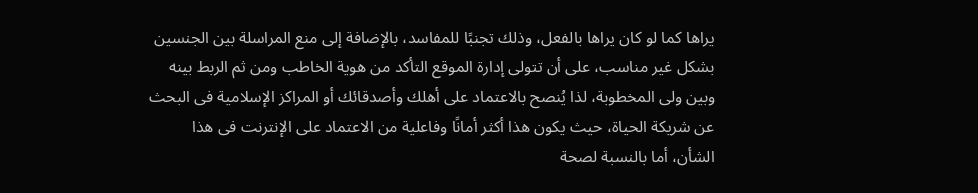يراها كما لو كان يراها بالفعل، وذلك تجنبًا للمفاسد، بالإضافة إلى منع المراسلة بين الجنسين بشكل غير مناسب، على أن تتولى إدارة الموقع التأكد من هوية الخاطب ومن ثم الربط بينه وبين ولى المخطوبة، لذا يُنصح بالاعتماد على أهلك وأصدقائك أو المراكز الإسلامية فى البحث عن شريكة الحياة، حيث يكون هذا أكثر أمانًا وفاعلية من الاعتماد على الإنترنت فى هذا الشأن، أما بالنسبة لصحة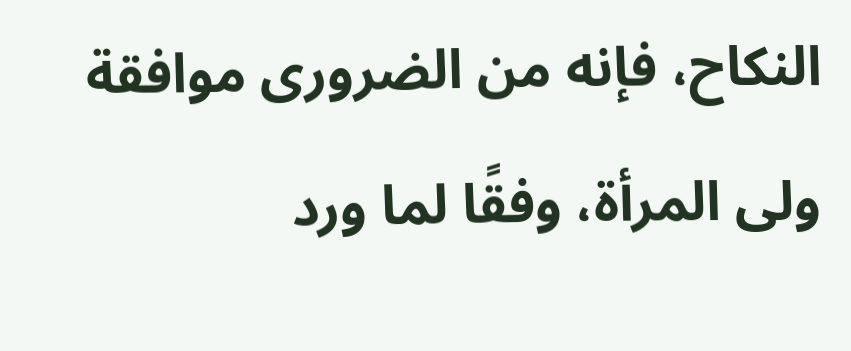النكاح، فإنه من الضرورى موافقة ولى المرأة، وفقًا لما ورد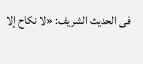فى الحديث الشريف: «لا نكاح إلا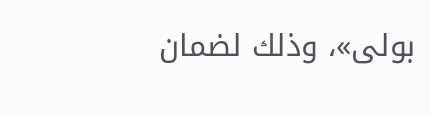بولى»، وذلك لضمان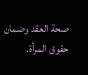صحة العقد وضمان حقوق المرأة.